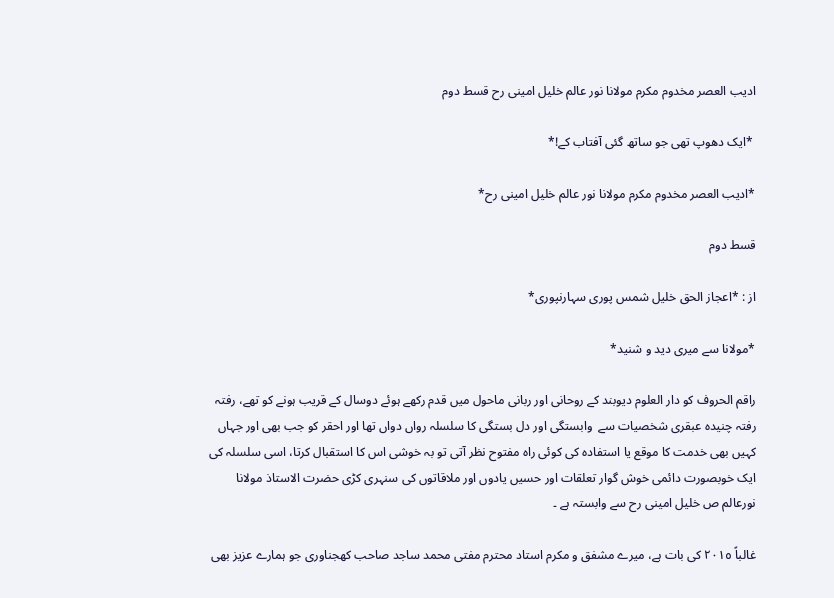ادیب العصر مخدوم مکرم مولانا نور عالم خلیل امینی رح قسط دوم

 *ایک دھوپ تھی جو ساتھ گئی آفتاب کے!*

*ادیب العصر مخدوم مکرم مولانا نور عالم خلیل امینی رح*

قسط دوم

از : *اعجاز الحق خلیل شمس پوری سہارنپوری*

*مولانا سے میری دید و شنید*

راقم الحروف کو دار العلوم دیوبند کے روحانی اور ربانی ماحول میں قدم رکھے ہوئے دوسال کے قریب ہونے کو تھے، رفتہ رفتہ چنیدہ عبقری شخصیات سے  وابستگی اور دل بستگی کا سلسلہ رواں دواں تھا اور احقر کو جب بھی اور جہاں کہیں بھی خدمت کا موقع یا استفادہ کی کوئی راہ مفتوح نظر آتی تو بہ خوشی اس کا استقبال کرتا، اسی سلسلہ کی ایک خوبصورت دائمی خوش گوار تعلقات اور حسیں یادوں اور ملاقاتوں کی سنہری کڑی حضرت الاستاذ مولانا نورعالم ص خلیل امینی رح سے وابستہ ہے ۔

غالباً ۲۰١٥ کی بات ہے، میرے مشفق و مکرم استاد محترم مفتی محمد ساجد صاحب کھجناوری جو ہمارے عزیز بھی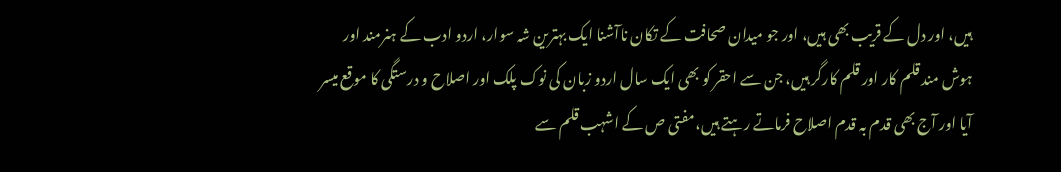ہیں، اور دل کے قریب بھی ہیں، اور جو میدان صحافت کے تکان ناآشنا ایک بہترین شہ سوار، اردو ادب کے ہنرمند اور ہوش مند قلم کار اور قلم کارگر ہیں، جن سے احقر کو بھی ایک سال اردو زبان کی نوک پلک اور اصلاح و درستگی کا موقع میسر آیا اور آج بھی قدم بہ قدم اصلاح فرماتے رہتے ہیں،مفتی ص کے اشہب قلم سے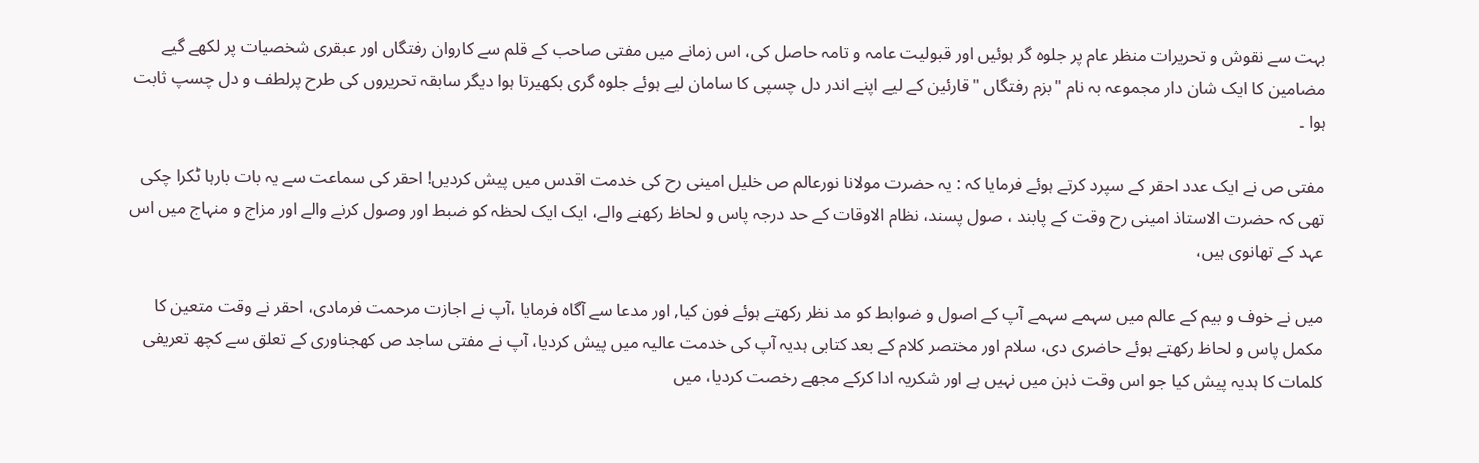بہت سے نقوش و تحریرات منظر عام پر جلوہ گر ہوئیں اور قبولیت عامہ و تامہ حاصل کی، اس زمانے میں مفتی صاحب کے قلم سے کاروان رفتگاں اور عبقری شخصیات پر لکھے گیے مضامین کا ایک شان دار مجموعہ بہ نام "بزم رفتگاں "قارئین کے لیے اپنے اندر دل چسپی کا سامان لیے ہوئے جلوہ گری بکھیرتا ہوا دیگر سابقہ تحریروں کی طرح پرلطف و دل چسپ ثابت ہوا ۔

مفتی ص نے ایک عدد احقر کے سپرد کرتے ہوئے فرمایا کہ : یہ حضرت مولانا نورعالم ص خلیل امینی رح کی خدمت اقدس میں پیش کردیں! احقر کی سماعت سے یہ بات بارہا ٹکرا چکی تھی کہ حضرت الاستاذ امینی رح وقت کے پابند ، صول پسند، نظام الاوقات کے حد درجہ پاس و لحاظ رکھنے والے، ایک ایک لحظہ کو ضبط اور وصول کرنے والے اور مزاج و منہاج میں اس عہد کے تھانوی ہیں،

میں نے خوف و بیم کے عالم میں سہمے سہمے آپ کے اصول و ضوابط کو مد نظر رکھتے ہوئے فون کیا, اور مدعا سے آگاہ فرمایا ،آپ نے اجازت مرحمت فرمادی، احقر نے وقت متعین کا مکمل پاس و لحاظ رکھتے ہوئے حاضری دی، سلام اور مختصر کلام کے بعد کتابی ہدیہ آپ کی خدمت عالیہ میں پیش کردیا، آپ نے مفتی ساجد ص کھجناوری کے تعلق سے کچھ تعریفی کلمات کا ہدیہ پیش کیا جو اس وقت ذہن میں نہیں ہے اور شکریہ ادا کرکے مجھے رخصت کردیا، میں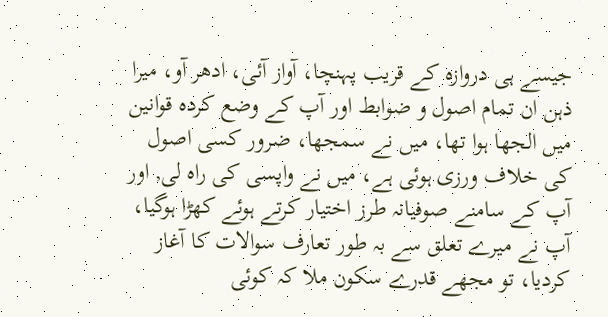جیسے ہی دروازہ کے قریب پہنچا، آواز آئی، ادھر آو، میرا ذہن ان تمام اصول و ضوابط اور آپ کے وضع کردہ قوانین میں الجھا ہوا تھا، میں نے سمجھا، ضرور کسی اصول کی خلاف ورزی ہوئی ہے، میں نے واپسی کی راہ لی, اور آپ کے سامنے صوفیانہ طرز اختیار کرتے ہوئے کھڑا ہوگیا، آپ نے میرے تعلق سے بہ طور تعارف سوالات کا آغاز کردیا، تو مجھے قدرے سکون ملا کہ کوئی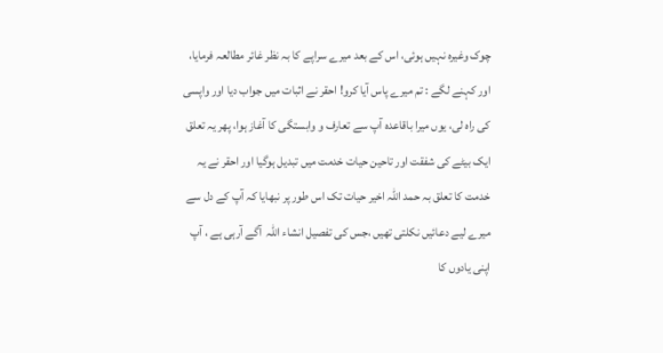چوک وغیرہ نہیں ہوئی، اس کے بعد میرے سراپے کا بہ نظر غائر مطالعہ فرمایا، اور کہنے لگے : تم میرے پاس آیا کرو! احقر نے اثبات میں جواب دیا اور واپسی کی راہ لی، یوں میرا باقاعدہ آپ سے تعارف و وابستگی کا آغاز ہوا، پھر یہ تعلق ایک بیٹے کی شفقت اور تاحین حیات خدمت میں تبدیل ہوگیا اور احقر نے یہ خدمت کا تعلق بہ حمد اللہ اخیر حیات تک اس طور پر نبھایا کہ آپ کے دل سے میرے لیے دعائیں نکلتی تھیں ،جس کی تفصیل انشاء اللہ  آگے آرہی ہے ، آپ اپنی یادوں کا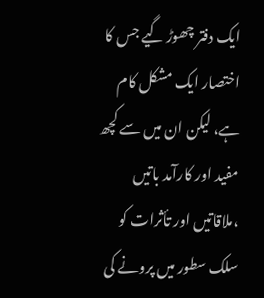ایک دفتر چھوڑ گیے جس کا اختصار ایک مشکل کام ہے، لیکن ان میں سے کچھ مفید اور کارآمد باتیں ،ملاقاتیں اور تأثرات کو سلک سطور میں پرونے کی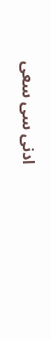ادنی سی سعی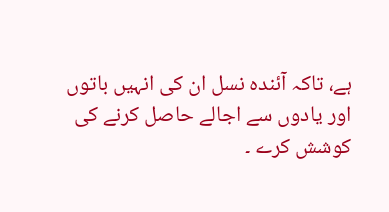ہے، تاکہ آئندہ نسل ان کی انہیں باتوں اور یادوں سے اجالے حاصل کرنے کی کوشش کرے ۔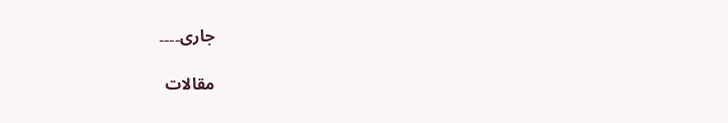جاری۔۔۔۔

مقالات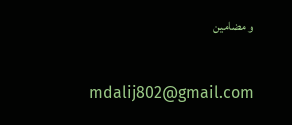و مضامین

mdalij802@gmail.com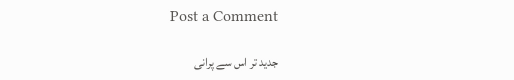Post a Comment

جدید تر اس سے پرانی